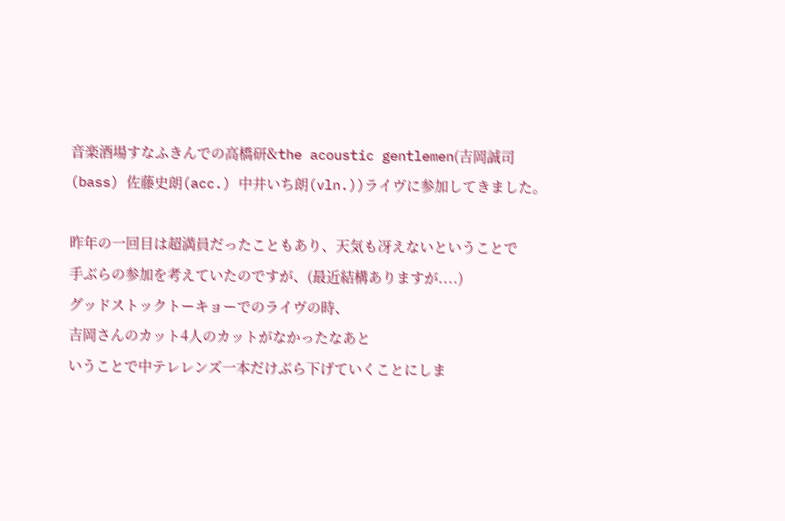音楽酒場すなふきんでの高橋研&the acoustic gentlemen(吉岡誠司(bass) 佐藤史朗(acc.) 中井いち朗(vln.))ライヴに参加してきました。

昨年の一回目は超満員だったこともあり、天気も冴えないということで
手ぶらの参加を考えていたのですが、(最近結構ありますが....)
グッドストックトーキョーでのライヴの時、
吉岡さんのカット4人のカットがなかったなあと
いうことで中テレレンズ一本だけぶら下げていくことにしま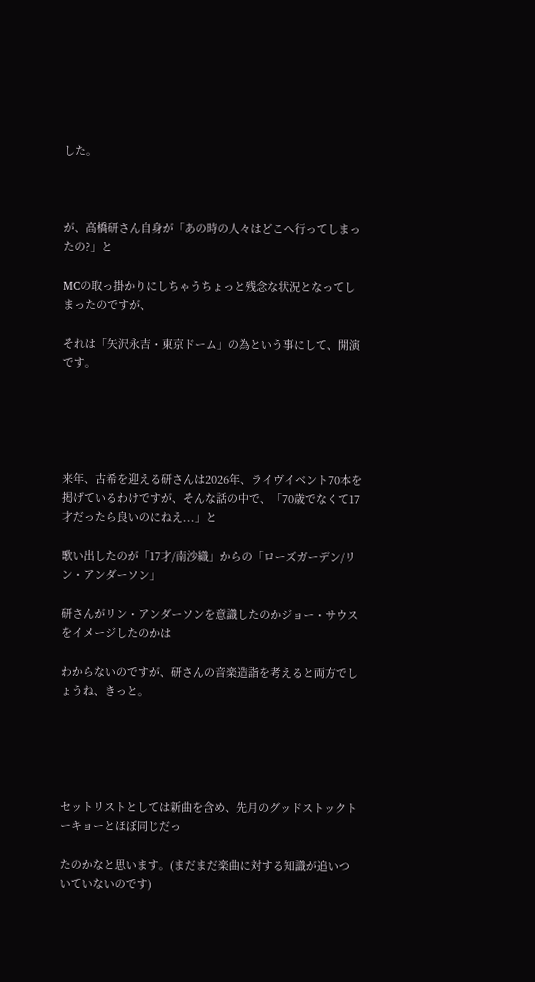した。



が、高橋研さん自身が「あの時の人々はどこへ行ってしまったの?」と

MCの取っ掛かりにしちゃうちょっと残念な状況となってしまったのですが、

それは「矢沢永吉・東京ドーム」の為という事にして、開演です。





来年、古希を迎える研さんは2026年、ライヴイベント70本を掲げているわけですが、そんな話の中で、「70歳でなくて17才だったら良いのにねえ...」と

歌い出したのが「17才/南沙織」からの「ローズガーデン/リン・アンダーソン」

研さんがリン・アンダーソンを意識したのかジョー・サウスをイメージしたのかは

わからないのですが、研さんの音楽造詣を考えると両方でしょうね、きっと。





セットリストとしては新曲を含め、先月のグッドストックトーキョーとほぼ同じだっ

たのかなと思います。(まだまだ楽曲に対する知識が追いついていないのです)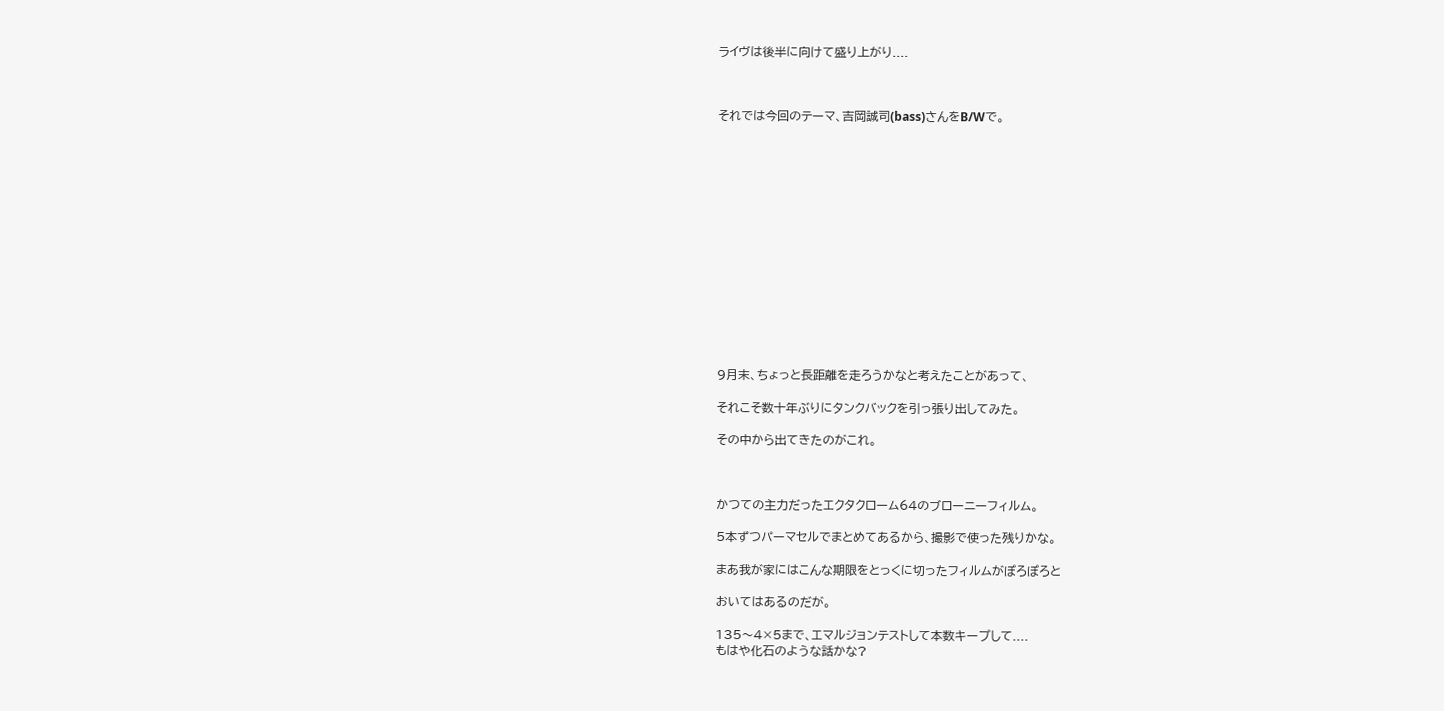ライヴは後半に向けて盛り上がり....



それでは今回のテーマ、吉岡誠司(bass)さんをB/Wで。















9月末、ちょっと長距離を走ろうかなと考えたことがあって、

それこそ数十年ぶりにタンクバックを引っ張り出してみた。

その中から出てきたのがこれ。



かつての主力だったエクタクローム64のブローニーフィルム。

5本ずつパーマセルでまとめてあるから、撮影で使った残りかな。

まあ我が家にはこんな期限をとっくに切ったフィルムがぽろぽろと

おいてはあるのだが。

135〜4×5まで、エマルジョンテストして本数キープして....
もはや化石のような話かな?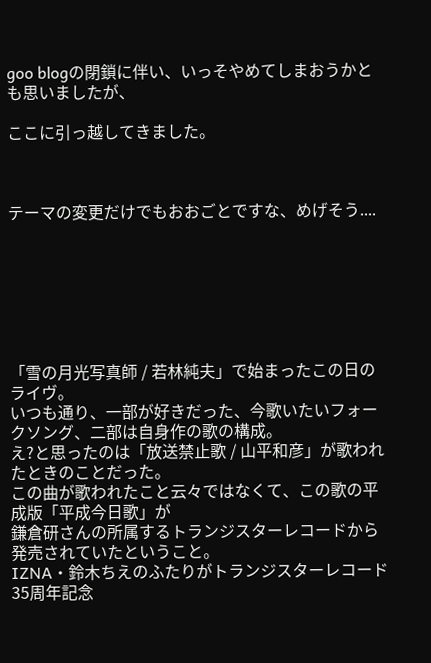goo blogの閉鎖に伴い、いっそやめてしまおうかとも思いましたが、

ここに引っ越してきました。



テーマの変更だけでもおおごとですな、めげそう....







「雪の月光写真師 / 若林純夫」で始まったこの日のライヴ。
いつも通り、一部が好きだった、今歌いたいフォークソング、二部は自身作の歌の構成。
え?と思ったのは「放送禁止歌 / 山平和彦」が歌われたときのことだった。
この曲が歌われたこと云々ではなくて、この歌の平成版「平成今日歌」が
鎌倉研さんの所属するトランジスターレコードから発売されていたということ。
IZNA・鈴木ちえのふたりがトランジスターレコード35周年記念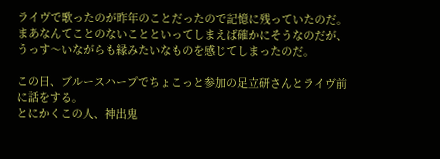ライヴで歌ったのが昨年のことだったので記憶に残っていたのだ。
まあなんてことのないことといってしまえば確かにそうなのだが、
うっす〜いながらも縁みたいなものを感じてしまったのだ。

この日、ブルースハープでちょこっと参加の足立研さんとライヴ前に話をする。
とにかくこの人、神出鬼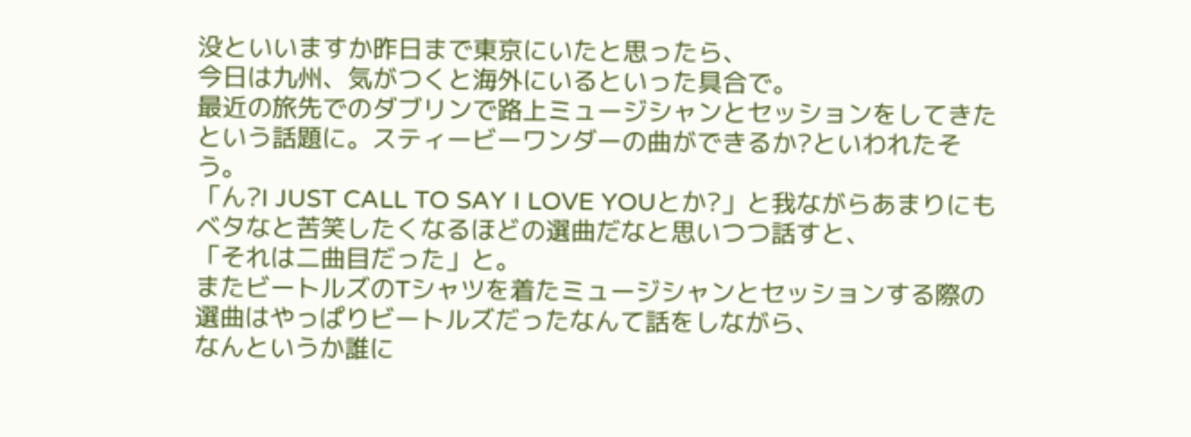没といいますか昨日まで東京にいたと思ったら、
今日は九州、気がつくと海外にいるといった具合で。
最近の旅先でのダブリンで路上ミュージシャンとセッションをしてきたという話題に。スティービーワンダーの曲ができるか?といわれたそう。
「ん?I JUST CALL TO SAY I LOVE YOUとか?」と我ながらあまりにもベタなと苦笑したくなるほどの選曲だなと思いつつ話すと、
「それは二曲目だった」と。
またビートルズのTシャツを着たミュージシャンとセッションする際の
選曲はやっぱりビートルズだったなんて話をしながら、
なんというか誰に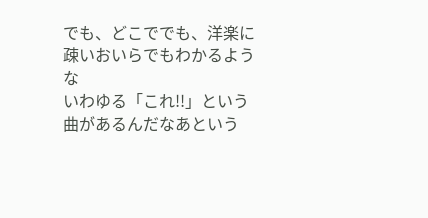でも、どこででも、洋楽に疎いおいらでもわかるような
いわゆる「これ!!」という曲があるんだなあという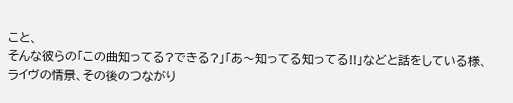こと、
そんな彼らの「この曲知ってる?できる?」「あ〜知ってる知ってる!!」などと話をしている様、ライヴの情景、その後のつながり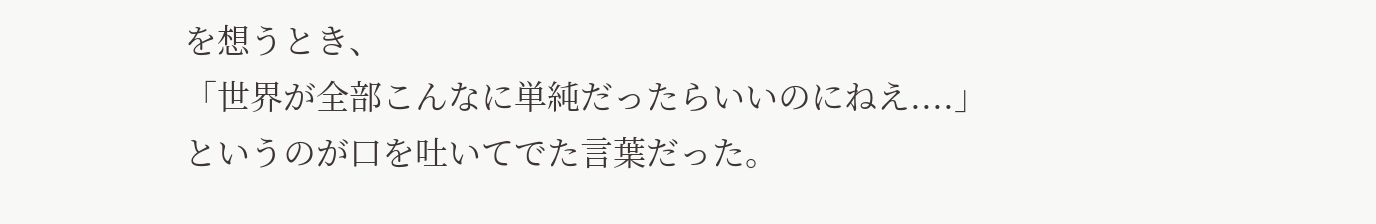を想うとき、
「世界が全部こんなに単純だったらいいのにねえ....」
というのが口を吐いてでた言葉だった。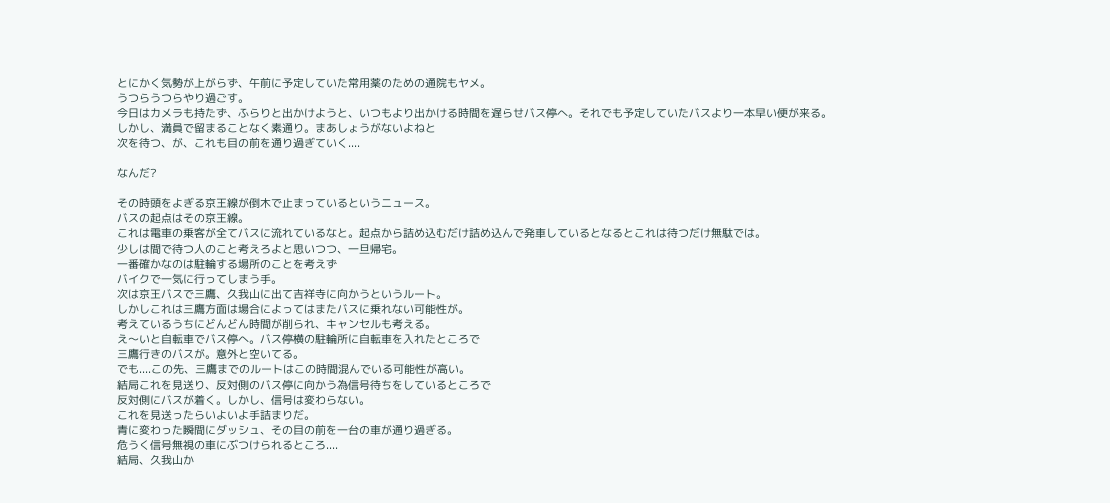とにかく気勢が上がらず、午前に予定していた常用薬のための通院もヤメ。
うつらうつらやり過ごす。
今日はカメラも持たず、ふらりと出かけようと、いつもより出かける時間を遅らせバス停へ。それでも予定していたバスより一本早い便が来る。
しかし、満員で留まることなく素通り。まあしょうがないよねと
次を待つ、が、これも目の前を通り過ぎていく....

なんだ?

その時頭をよぎる京王線が倒木で止まっているというニュース。
バスの起点はその京王線。
これは電車の乗客が全てバスに流れているなと。起点から詰め込むだけ詰め込んで発車しているとなるとこれは待つだけ無駄では。
少しは間で待つ人のこと考えろよと思いつつ、一旦帰宅。
一番確かなのは駐輪する場所のことを考えず
バイクで一気に行ってしまう手。
次は京王バスで三鷹、久我山に出て吉祥寺に向かうというルート。
しかしこれは三鷹方面は場合によってはまたバスに乗れない可能性が。
考えているうちにどんどん時間が削られ、キャンセルも考える。
え〜いと自転車でバス停へ。バス停横の駐輪所に自転車を入れたところで
三鷹行きのバスが。意外と空いてる。
でも....この先、三鷹までのルートはこの時間混んでいる可能性が高い。
結局これを見送り、反対側のバス停に向かう為信号待ちをしているところで
反対側にバスが着く。しかし、信号は変わらない。
これを見送ったらいよいよ手詰まりだ。
青に変わった瞬間にダッシュ、その目の前を一台の車が通り過ぎる。
危うく信号無視の車にぶつけられるところ....
結局、久我山か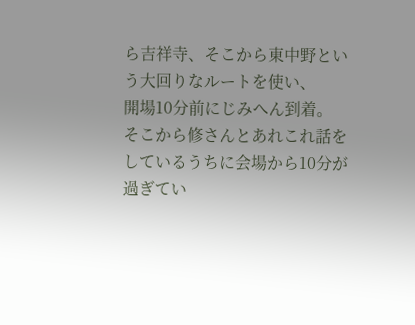ら吉祥寺、そこから東中野という大回りなルートを使い、
開場10分前にじみへん到着。
そこから修さんとあれこれ話をしているうちに会場から10分が過ぎてい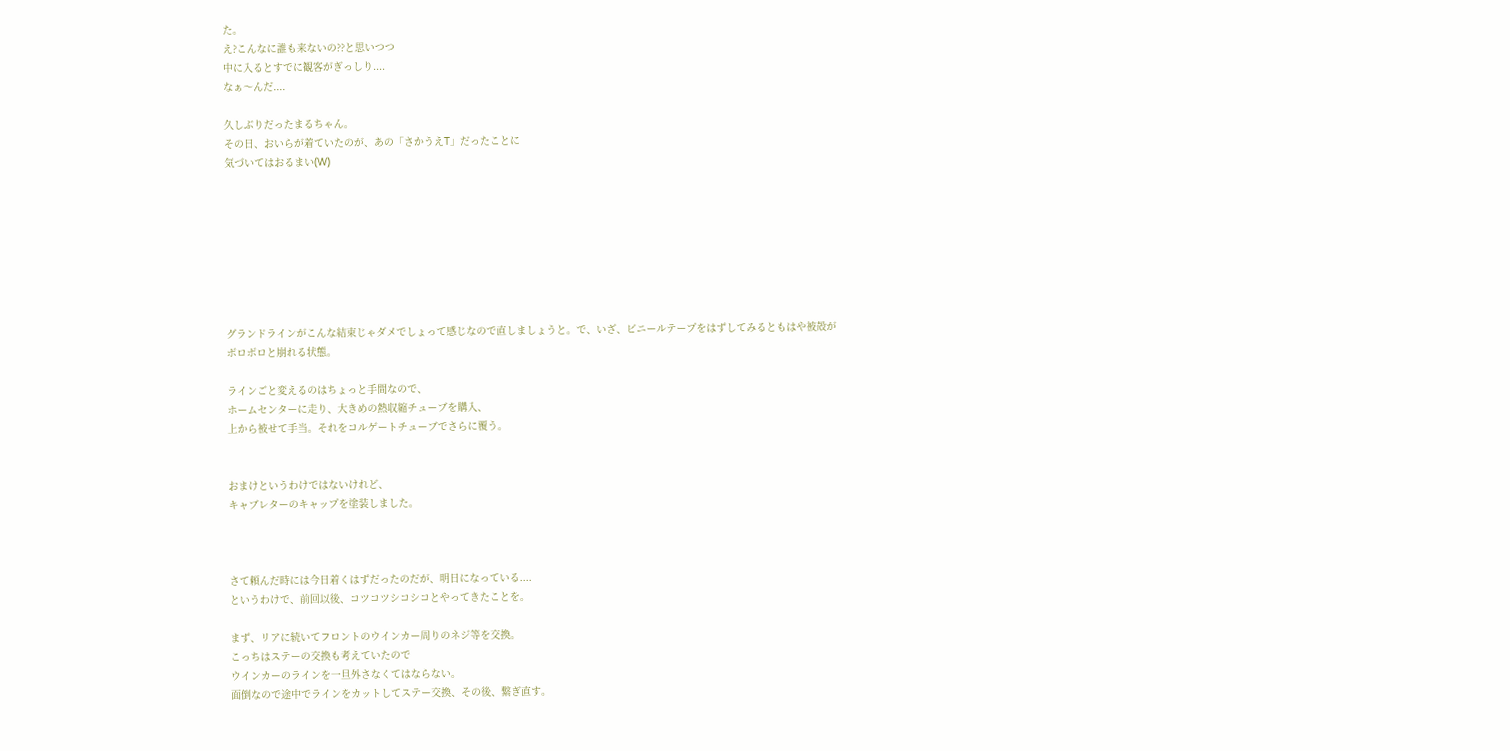た。
え?こんなに誰も来ないの??と思いつつ
中に入るとすでに観客がぎっしり....
なぁ〜んだ....

久しぶりだったまるちゃん。
その日、おいらが着ていたのが、あの「さかうえT」だったことに
気づいてはおるまい(W)








グランドラインがこんな結束じゃダメでしょって感じなので直しましょうと。で、いざ、ビニールテープをはずしてみるともはや被殻がボロボロと崩れる状態。

ラインごと変えるのはちょっと手間なので、
ホームセンターに走り、大きめの熱収縮チューブを購入、
上から被せて手当。それをコルゲートチューブでさらに覆う。


おまけというわけではないけれど、
キャブレターのキャップを塗装しました。



さて頼んだ時には今日着くはずだったのだが、明日になっている....
というわけで、前回以後、コツコツシコシコとやってきたことを。

まず、リアに続いてフロントのウインカー周りのネジ等を交換。
こっちはステーの交換も考えていたので
ウインカーのラインを一旦外さなくてはならない。
面倒なので途中でラインをカットしてステー交換、その後、繋ぎ直す。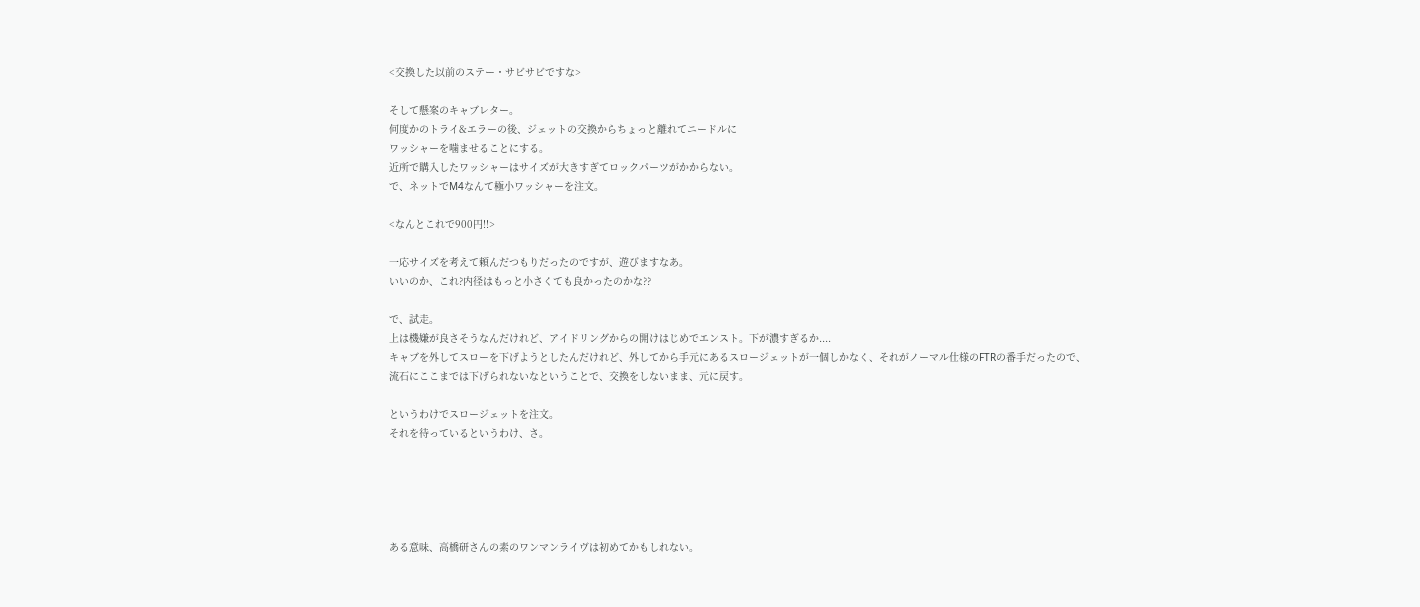<交換した以前のステー・サビサビですな>

そして懸案のキャブレター。
何度かのトライ&エラーの後、ジェットの交換からちょっと離れてニードルに
ワッシャーを噛ませることにする。
近所で購入したワッシャーはサイズが大きすぎてロックパーツがかからない。
で、ネットでM4なんて極小ワッシャーを注文。

<なんとこれで900円!!>

一応サイズを考えて頼んだつもりだったのですが、遊びますなあ。
いいのか、これ?内径はもっと小さくても良かったのかな??

で、試走。
上は機嫌が良さそうなんだけれど、アイドリングからの開けはじめでエンスト。下が濃すぎるか....
キャブを外してスローを下げようとしたんだけれど、外してから手元にあるスロージェットが一個しかなく、それがノーマル仕様のFTRの番手だったので、
流石にここまでは下げられないなということで、交換をしないまま、元に戻す。

というわけでスロージェットを注文。
それを待っているというわけ、さ。





ある意味、高橋研さんの素のワンマンライヴは初めてかもしれない。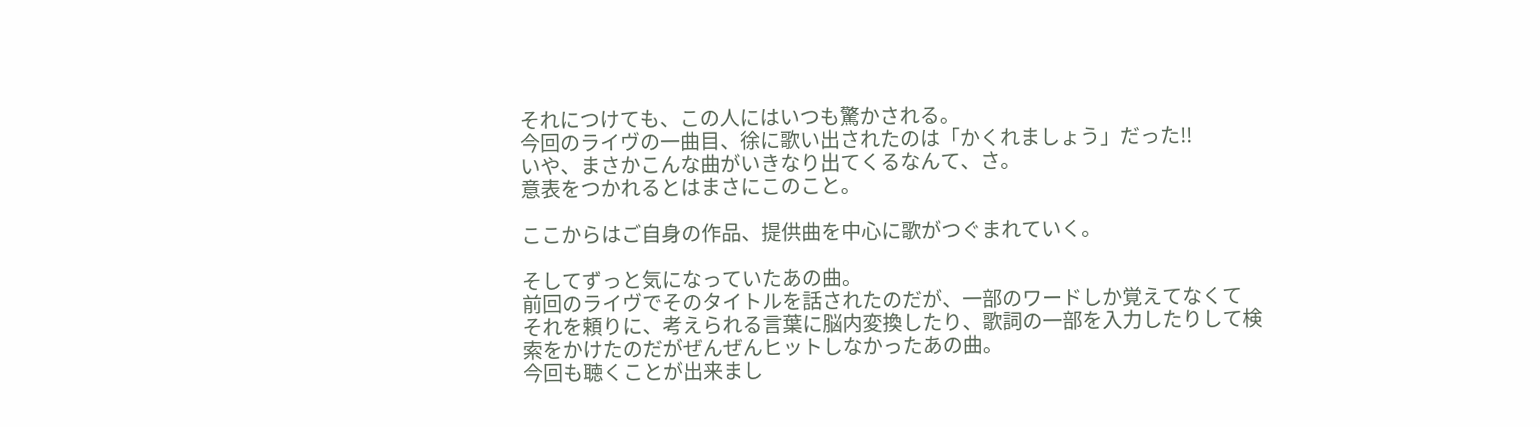それにつけても、この人にはいつも驚かされる。
今回のライヴの一曲目、徐に歌い出されたのは「かくれましょう」だった!!
いや、まさかこんな曲がいきなり出てくるなんて、さ。
意表をつかれるとはまさにこのこと。

ここからはご自身の作品、提供曲を中心に歌がつぐまれていく。

そしてずっと気になっていたあの曲。
前回のライヴでそのタイトルを話されたのだが、一部のワードしか覚えてなくて
それを頼りに、考えられる言葉に脳内変換したり、歌詞の一部を入力したりして検索をかけたのだがぜんぜんヒットしなかったあの曲。
今回も聴くことが出来まし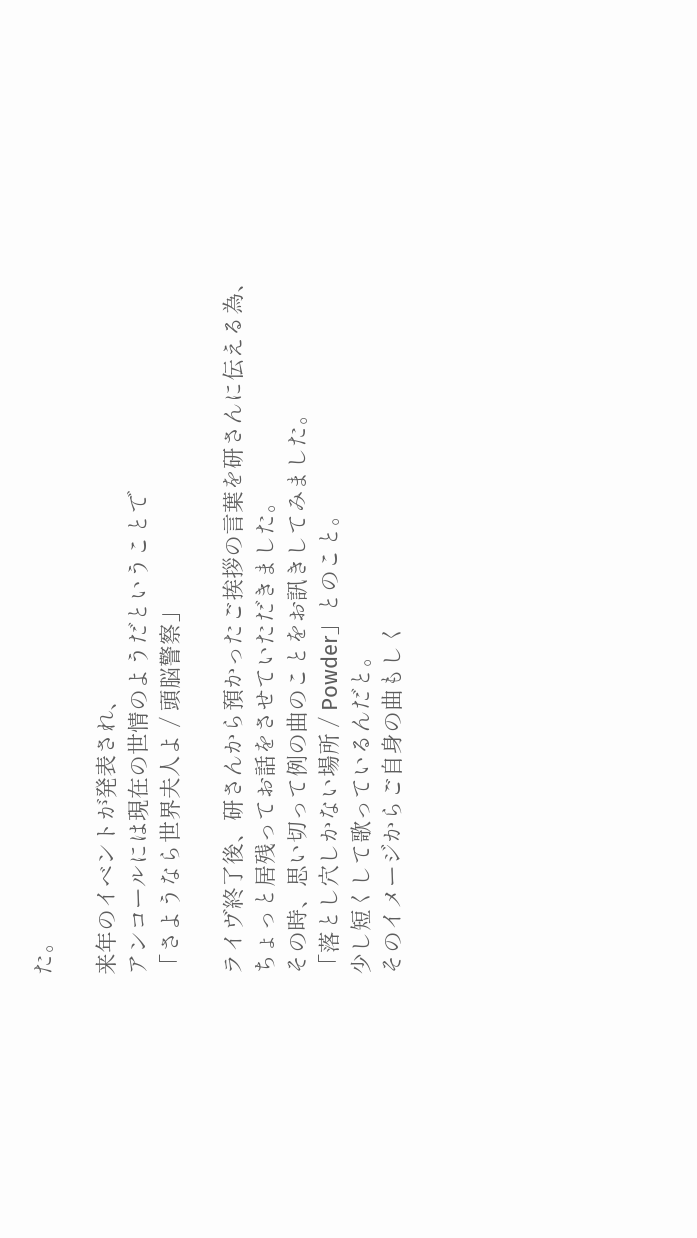た。

来年のイベントが発表され、
アンコールには現在の世情のようだということで
「さようなら世界夫人よ / 頭脳警察」

ライヴ終了後、研さんから預かったご挨拶の言葉を研さんに伝える為、
ちょっと居残ってお話をさせていただきました。
その時、思い切って例の曲のことをお訊きしてみました。
「落とし穴しかない場所 / Powder」とのこと。
少し短くして歌っているんだと。
そのイメージからご自身の曲もしく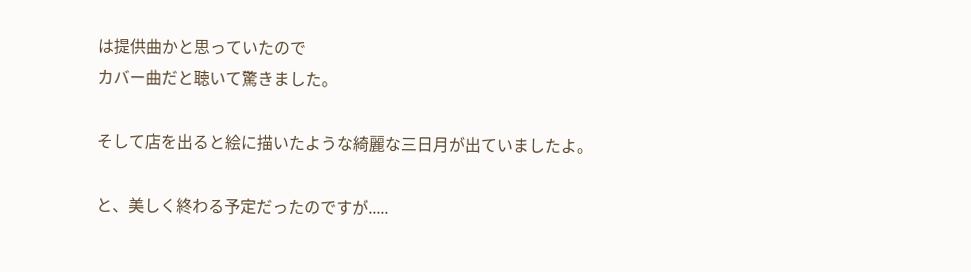は提供曲かと思っていたので
カバー曲だと聴いて驚きました。

そして店を出ると絵に描いたような綺麗な三日月が出ていましたよ。

と、美しく終わる予定だったのですが.....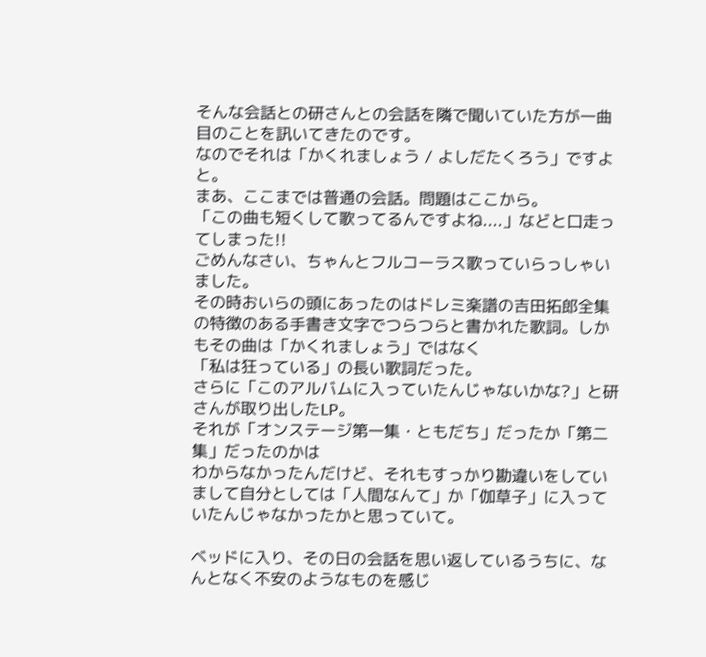そんな会話との研さんとの会話を隣で聞いていた方が一曲目のことを訊いてきたのです。
なのでそれは「かくれましょう / よしだたくろう」ですよと。
まあ、ここまでは普通の会話。問題はここから。
「この曲も短くして歌ってるんですよね....」などと口走ってしまった!!
ごめんなさい、ちゃんとフルコーラス歌っていらっしゃいました。
その時おいらの頭にあったのはドレミ楽譜の吉田拓郎全集の特徴のある手書き文字でつらつらと書かれた歌詞。しかもその曲は「かくれましょう」ではなく
「私は狂っている」の長い歌詞だった。
さらに「このアルバムに入っていたんじゃないかな?」と研さんが取り出したLP。
それが「オンステージ第一集・ともだち」だったか「第二集」だったのかは
わからなかったんだけど、それもすっかり勘違いをしていまして自分としては「人間なんて」か「伽草子」に入っていたんじゃなかったかと思っていて。

ベッドに入り、その日の会話を思い返しているうちに、なんとなく不安のようなものを感じ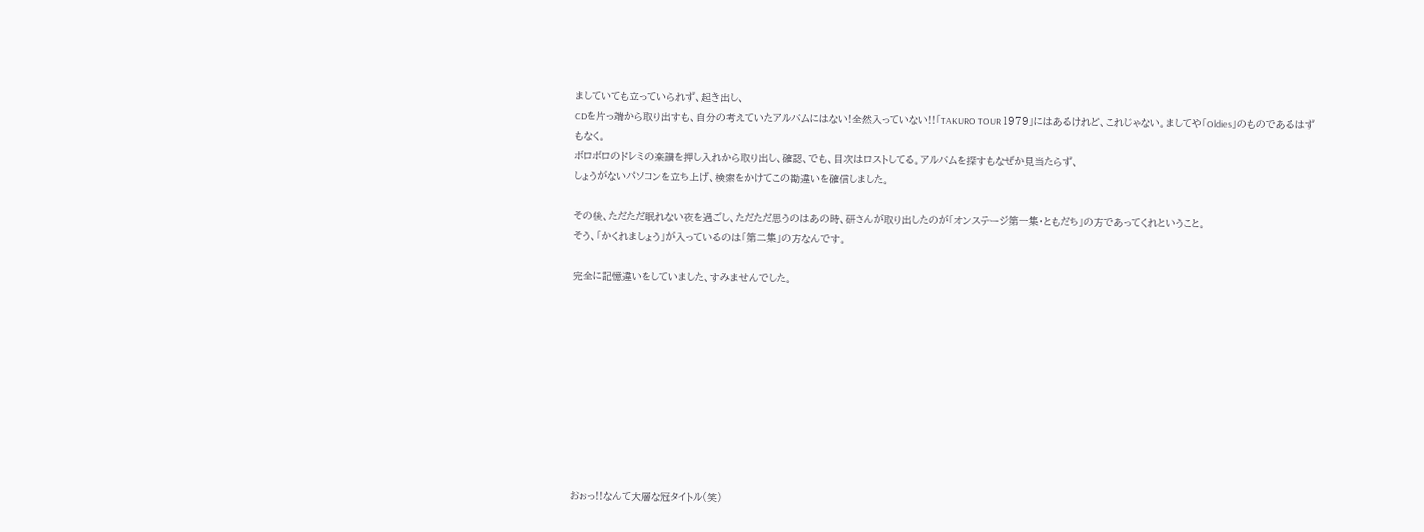ましていても立っていられず、起き出し、
CDを片っ端から取り出すも、自分の考えていたアルバムにはない!全然入っていない!!「TAKURO TOUR 1979」にはあるけれど、これじゃない。ましてや「Oldies」のものであるはずもなく。
ボロボロのドレミの楽譜を押し入れから取り出し、確認、でも、目次はロストしてる。アルバムを探すもなぜか見当たらず、
しょうがないパソコンを立ち上げ、検索をかけてこの勘違いを確信しました。

その後、ただただ眠れない夜を過ごし、ただただ思うのはあの時、研さんが取り出したのが「オンステージ第一集・ともだち」の方であってくれということ。
そう、「かくれましょう」が入っているのは「第二集」の方なんです。

完全に記憶違いをしていました、すみませんでした。










おぉっ!!なんて大層な冠タイトル(笑)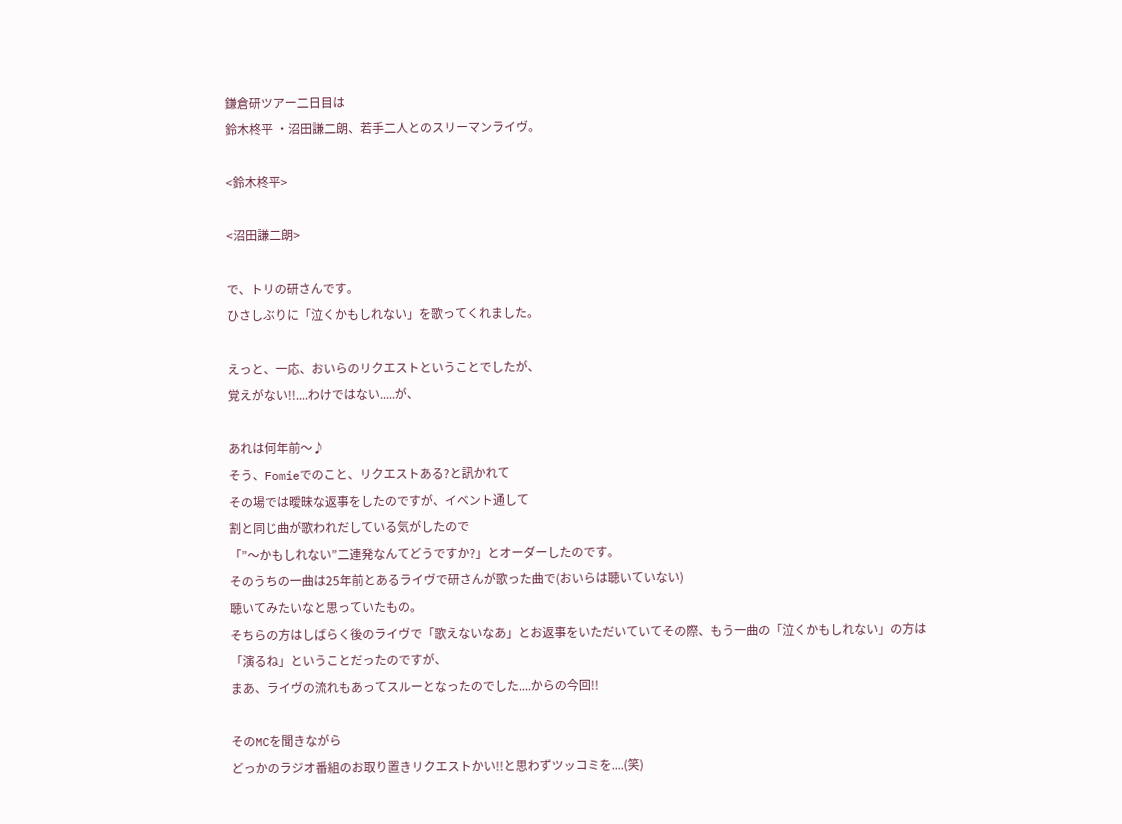鎌倉研ツアー二日目は
鈴木柊平 ・沼田謙二朗、若手二人とのスリーマンライヴ。

<鈴木柊平>

<沼田謙二朗>

で、トリの研さんです。
ひさしぶりに「泣くかもしれない」を歌ってくれました。

えっと、一応、おいらのリクエストということでしたが、
覚えがない!!....わけではない.....が、

あれは何年前〜♪
そう、Fomieでのこと、リクエストある?と訊かれて
その場では曖昧な返事をしたのですが、イベント通して
割と同じ曲が歌われだしている気がしたので
「”〜かもしれない”二連発なんてどうですか?」とオーダーしたのです。
そのうちの一曲は25年前とあるライヴで研さんが歌った曲で(おいらは聴いていない)
聴いてみたいなと思っていたもの。
そちらの方はしばらく後のライヴで「歌えないなあ」とお返事をいただいていてその際、もう一曲の「泣くかもしれない」の方は
「演るね」ということだったのですが、
まあ、ライヴの流れもあってスルーとなったのでした....からの今回!!

そのMCを聞きながら
どっかのラジオ番組のお取り置きリクエストかい!!と思わずツッコミを....(笑)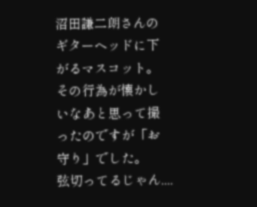沼田謙二朗さんのギターヘッドに下がるマスコット。
その行為が懐かしいなあと思って撮ったのですが「お守り」でした。
弦切ってるじゃん....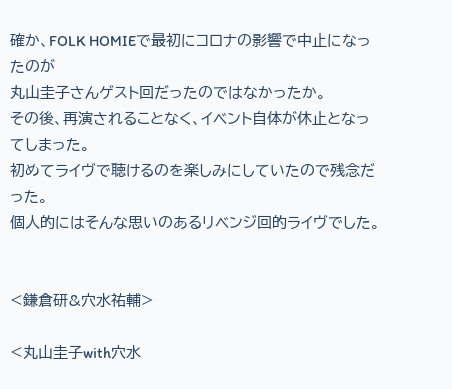確か、FOLK HOMIEで最初にコロナの影響で中止になったのが
丸山圭子さんゲスト回だったのではなかったか。
その後、再演されることなく、イベント自体が休止となってしまった。
初めてライヴで聴けるのを楽しみにしていたので残念だった。
個人的にはそんな思いのあるリベンジ回的ライヴでした。


<鎌倉研&穴水祐輔>

<丸山圭子with穴水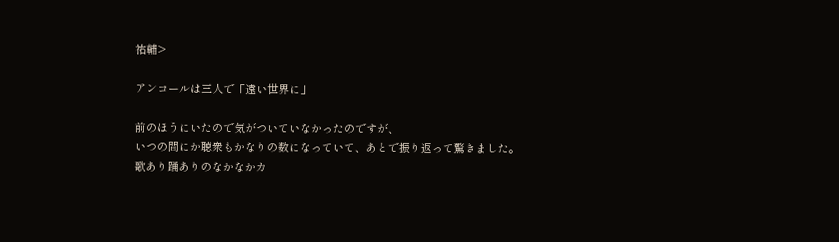祐輔>

アンコールは三人で「遠い世界に」

前のほうにいたので気がついていなかったのですが、
いつの間にか聴衆もかなりの数になっていて、あとで振り返って驚きました。
歌あり踊ありのなかなかカ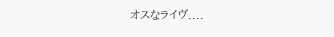オスなライヴ....